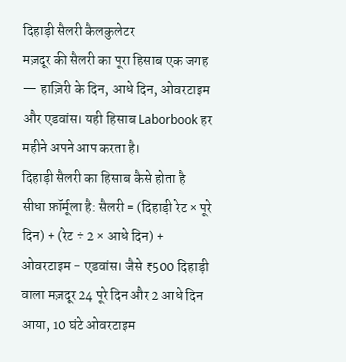दिहाड़ी सैलरी कैलकुलेटर
मज़दूर की सैलरी का पूरा हिसाब एक जगह — हाज़िरी के दिन, आधे दिन, ओवरटाइम और एडवांस। यही हिसाब Laborbook हर महीने अपने आप करता है।
दिहाड़ी सैलरी का हिसाब कैसे होता है
सीधा फ़ॉर्मूला है: सैलरी = (दिहाड़ी रेट × पूरे दिन) + (रेट ÷ 2 × आधे दिन) + ओवरटाइम − एडवांस। जैसे ₹500 दिहाड़ी वाला मज़दूर 24 पूरे दिन और 2 आधे दिन आया, 10 घंटे ओवरटाइम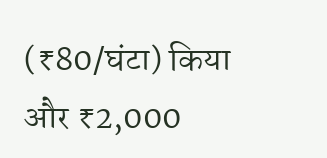(₹80/घंटा) किया और ₹2,000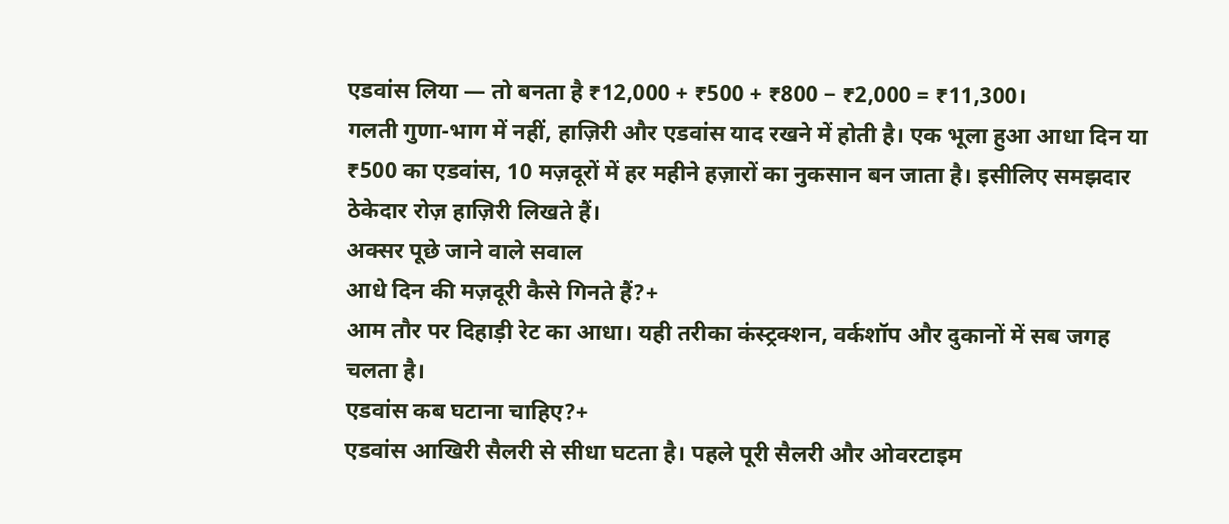एडवांस लिया — तो बनता है ₹12,000 + ₹500 + ₹800 − ₹2,000 = ₹11,300।
गलती गुणा-भाग में नहीं, हाज़िरी और एडवांस याद रखने में होती है। एक भूला हुआ आधा दिन या ₹500 का एडवांस, 10 मज़दूरों में हर महीने हज़ारों का नुकसान बन जाता है। इसीलिए समझदार ठेकेदार रोज़ हाज़िरी लिखते हैं।
अक्सर पूछे जाने वाले सवाल
आधे दिन की मज़दूरी कैसे गिनते हैं?+
आम तौर पर दिहाड़ी रेट का आधा। यही तरीका कंस्ट्रक्शन, वर्कशॉप और दुकानों में सब जगह चलता है।
एडवांस कब घटाना चाहिए?+
एडवांस आखिरी सैलरी से सीधा घटता है। पहले पूरी सैलरी और ओवरटाइम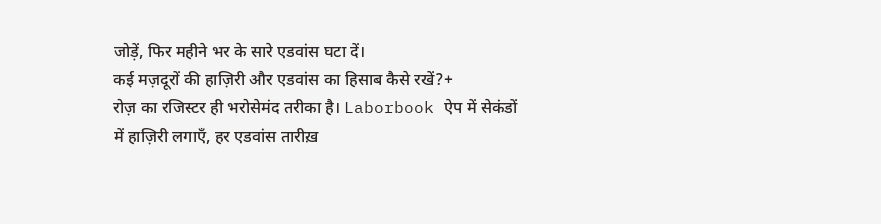जोड़ें, फिर महीने भर के सारे एडवांस घटा दें।
कई मज़दूरों की हाज़िरी और एडवांस का हिसाब कैसे रखें?+
रोज़ का रजिस्टर ही भरोसेमंद तरीका है। Laborbook ऐप में सेकंडों में हाज़िरी लगाएँ, हर एडवांस तारीख़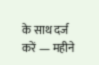के साथ दर्ज करें — महीने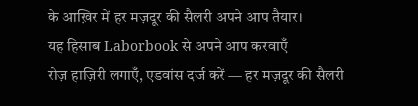के आख़िर में हर मज़दूर की सैलरी अपने आप तैयार।
यह हिसाब Laborbook से अपने आप करवाएँ
रोज़ हाज़िरी लगाएँ, एडवांस दर्ज करें — हर मज़दूर की सैलरी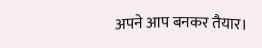अपने आप बनकर तैयार।